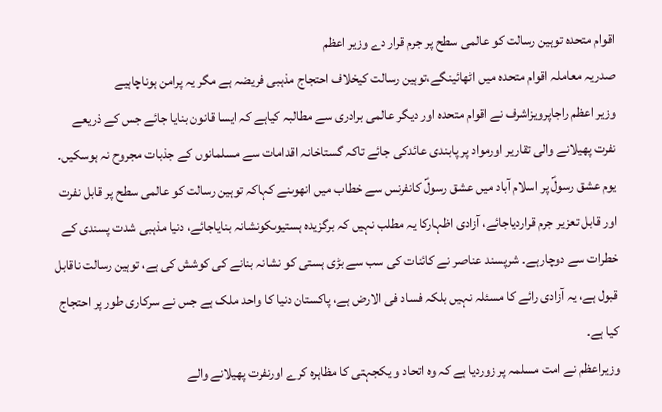اقوام متحدہ توہین رسالت کو عالمی سطح پر جرم قرار دے وزیر اعظم
صدریہ معاملہ اقوام متحدہ میں اٹھائینگے،توہین رسالت کیخلاف احتجاج مذہبی فریضہ ہے مگر یہ پرامن ہوناچاہیے
وزیر اعظم راجاپرویزاشرف نے اقوام متحدہ اور دیگر عالمی برادری سے مطالبہ کیاہے کہ ایسا قانون بنایا جائے جس کے ذریعے نفرت پھیلانے والی تقاریر اورمواد پر پابندی عائدکی جائے تاکہ گستاخانہ اقدامات سے مسلمانوں کے جذبات مجروح نہ ہوسکیں۔
یوم عشق رسولؐ پر اسلام آباد میں عشق رسولؐ کانفرنس سے خطاب میں انھوںنے کہاکہ توہین رسالت کو عالمی سطح پر قابل نفرت اور قابل تعزیر جرم قراردیاجائے، آزادی اظہارکا یہ مطلب نہیں کہ برگزیدہ ہستیوںکونشانہ بنایاجائے، دنیا مذہبی شدت پسندی کے خطرات سے دوچارہے۔ شرپسند عناصر نے کائنات کی سب سے بڑی ہستی کو نشانہ بنانے کی کوشش کی ہے، توہین رسالت ناقابل قبول ہے، یہ آزادی رائے کا مسئلہ نہیں بلکہ فساد فی الارض ہے، پاکستان دنیا کا واحد ملک ہے جس نے سرکاری طور پر احتجاج کیا ہے۔
وزیراعظم نے امت مسلمہ پر زوردیا ہے کہ وہ اتحاد و یکجہتی کا مظاہرہ کرے اورنفرت پھیلانے والے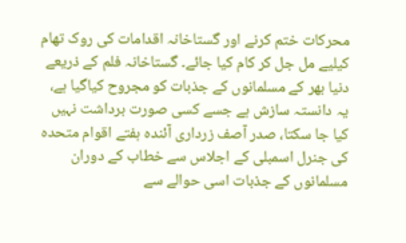محرکات ختم کرنے اور گستاخانہ اقدامات کی روک تھام کیلیے مل جل کر کام کیا جائے۔ گستاخانہ فلم کے ذریعے دنیا بھر کے مسلمانوں کے جذبات کو مجروح کیاگیا ہے، یہ دانستہ سازش ہے جسے کسی صورت برداشت نہیں کیا جا سکتا، صدر آصف زرداری آئندہ ہفتے اقوام متحدہ کی جنرل اسمبلی کے اجلاس سے خطاب کے دوران مسلمانوں کے جذبات اسی حوالے سے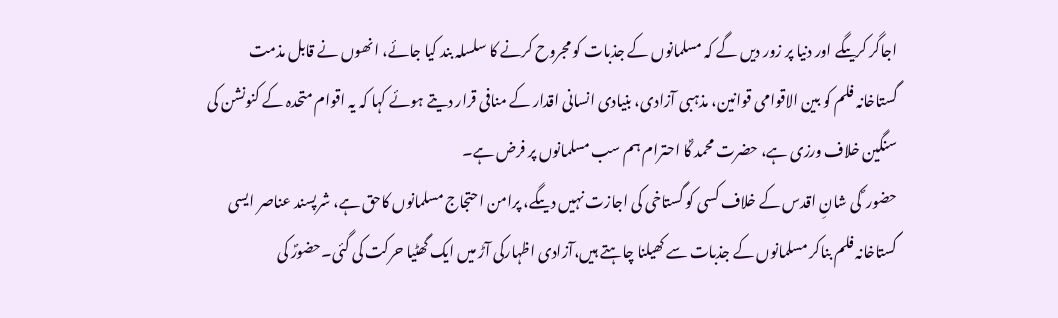اجاگر کریںگے اور دنیا پر زور دیں گے کہ مسلمانوں کے جذبات کو مجروح کرنے کا سلسلہ بند کیا جائے، انھوں نے قابل مذمت گستاخانہ فلم کو بین الاقوامی قوانین، مذہبی آزادی، بنیادی انسانی اقدار کے منافی قرار دیتے ہوئے کہا کہ یہ اقوام متحدہ کے کنونشن کی سنگین خلاف ورزی ہے، حضرت محمد ؐکا احترام ہم سب مسلمانوں پر فرض ہے۔
حضور ؐ کی شانِ اقدس کے خلاف کسی کو گستاخی کی اجازت نہیں دیںگے، پرامن احتجاج مسلمانوں کاحق ہے، شرپسند عناصر ایسی گستاخانہ فلم بناکر مسلمانوں کے جذبات سے کھیلنا چاہتے ہیں،آزادی اظہارکی آڑ میں ایک گھٹیا حرکت کی گئی۔حضورؐ کی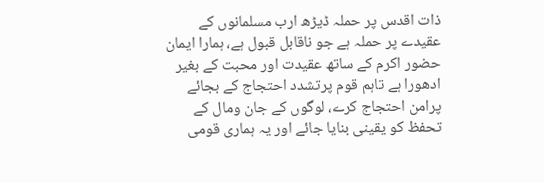ذات اقدس پر حملہ ڈیڑھ ارب مسلمانوں کے عقیدے پر حملہ ہے جو ناقابل قبول ہے، ہمارا ایمان حضور اکرم کے ساتھ عقیدت اور محبت کے بغیر ادھورا ہے تاہم قوم پرتشدد احتجاج کے بجائے پرامن احتجاج کرے، لوگوں کے جان ومال کے تحفظ کو یقینی بنایا جائے اور یہ ہماری قومی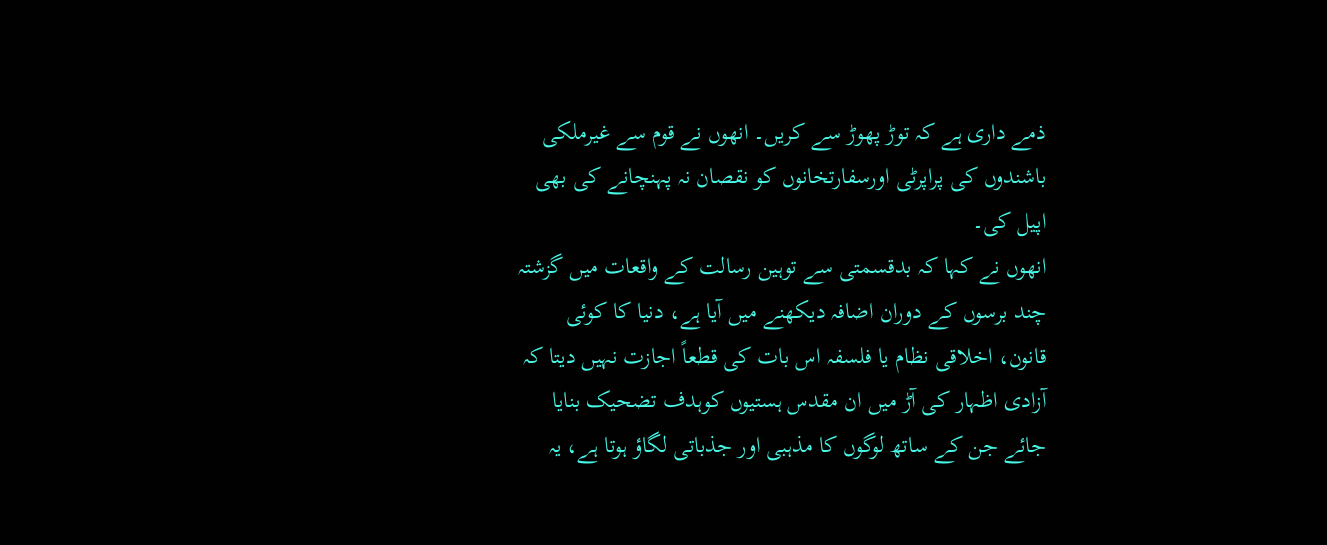ذمے داری ہے کہ توڑ پھوڑ سے کریں۔ انھوں نے قوم سے غیرملکی باشندوں کی پراپرٹی اورسفارتخانوں کو نقصان نہ پہنچانے کی بھی اپیل کی۔
انھوں نے کہا کہ بدقسمتی سے توہین رسالت کے واقعات میں گزشتہ چند برسوں کے دوران اضافہ دیکھنے میں آیا ہے، دنیا کا کوئی قانون، اخلاقی نظام یا فلسفہ اس بات کی قطعاً اجازت نہیں دیتا کہ آزادی اظہار کی آڑ میں ان مقدس ہستیوں کوہدف تضحیک بنایا جائے جن کے ساتھ لوگوں کا مذہبی اور جذباتی لگاؤ ہوتا ہے، یہ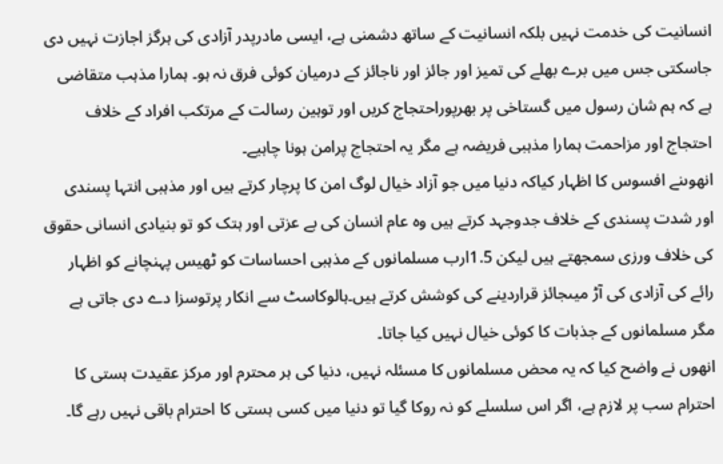انسانیت کی خدمت نہیں بلکہ انسانیت کے ساتھ دشمنی ہے، ایسی مادرپدر آزادی کی ہرگز اجازت نہیں دی جاسکتی جس میں برے بھلے کی تمیز اور جائز اور ناجائز کے درمیان کوئی فرق نہ ہو۔ ہمارا مذہب متقاضی ہے کہ ہم شان رسول میں گستاخی پر بھرپوراحتجاج کریں اور توہین رسالت کے مرتکب افراد کے خلاف احتجاج اور مزاحمت ہمارا مذہبی فریضہ ہے مگر یہ احتجاج پرامن ہونا چاہیے۔
انھوںنے افسوس کا اظہار کیاکہ دنیا میں جو آزاد خیال لوگ امن کا پرچار کرتے ہیں اور مذہبی انتہا پسندی اور شدت پسندی کے خلاف جدوجہد کرتے ہیں وہ عام انسان کی بے عزتی اور ہتک کو تو بنیادی انسانی حقوق کی خلاف ورزی سمجھتے ہیں لیکن 1.5ارب مسلمانوں کے مذہبی احساسات کو ٹھیس پہنچانے کو اظہار رائے کی آزادی کی آڑ میںجائز قراردینے کی کوشش کرتے ہیں۔ہالوکاسٹ سے انکار پرتوسزا دے دی جاتی ہے مگر مسلمانوں کے جذبات کا کوئی خیال نہیں کیا جاتا۔
انھوں نے واضح کیا کہ یہ محض مسلمانوں کا مسئلہ نہیں، دنیا کی ہر محترم اور مرکز عقیدت ہستی کا احترام سب پر لازم ہے، اگر اس سلسلے کو نہ روکا گیا تو دنیا میں کسی ہستی کا احترام باقی نہیں رہے گا۔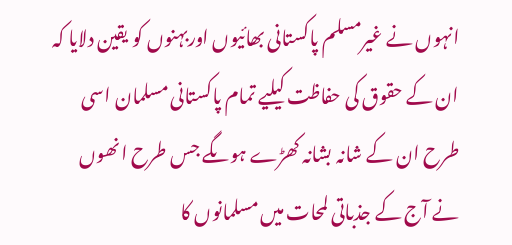انہوں نے غیرمسلم پاکستانی بھائیوں اوربہنوں کو یقین دلایا کہ ان کے حقوق کی حفاظت کیلیے تمام پاکستانی مسلمان اسی طرح ان کے شانہ بشانہ کھڑے ہوںگے جس طرح انھوں نے آج کے جذباتی لمحات میں مسلمانوں کا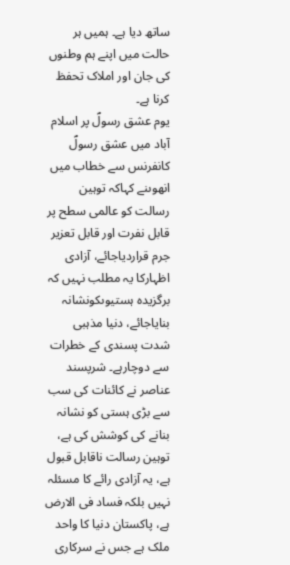ساتھ دیا ہے۔ ہمیں ہر حالت میں اپنے ہم وطنوں کی جان اور املاک تحفظ کرنا ہے۔
یوم عشق رسولؐ پر اسلام آباد میں عشق رسولؐ کانفرنس سے خطاب میں انھوںنے کہاکہ توہین رسالت کو عالمی سطح پر قابل نفرت اور قابل تعزیر جرم قراردیاجائے، آزادی اظہارکا یہ مطلب نہیں کہ برگزیدہ ہستیوںکونشانہ بنایاجائے، دنیا مذہبی شدت پسندی کے خطرات سے دوچارہے۔ شرپسند عناصر نے کائنات کی سب سے بڑی ہستی کو نشانہ بنانے کی کوشش کی ہے، توہین رسالت ناقابل قبول ہے، یہ آزادی رائے کا مسئلہ نہیں بلکہ فساد فی الارض ہے، پاکستان دنیا کا واحد ملک ہے جس نے سرکاری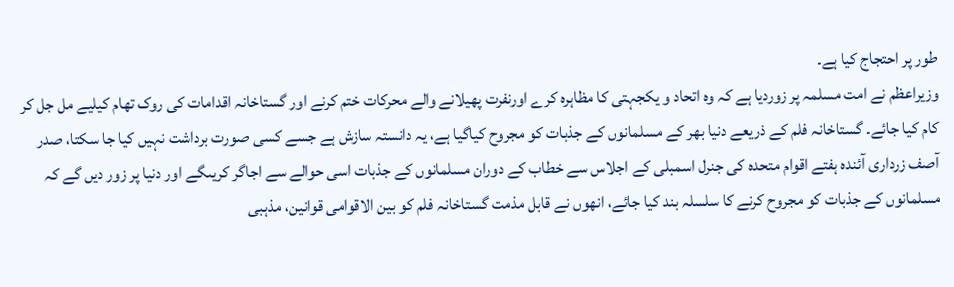طور پر احتجاج کیا ہے۔
وزیراعظم نے امت مسلمہ پر زوردیا ہے کہ وہ اتحاد و یکجہتی کا مظاہرہ کرے اورنفرت پھیلانے والے محرکات ختم کرنے اور گستاخانہ اقدامات کی روک تھام کیلیے مل جل کر کام کیا جائے۔ گستاخانہ فلم کے ذریعے دنیا بھر کے مسلمانوں کے جذبات کو مجروح کیاگیا ہے، یہ دانستہ سازش ہے جسے کسی صورت برداشت نہیں کیا جا سکتا، صدر آصف زرداری آئندہ ہفتے اقوام متحدہ کی جنرل اسمبلی کے اجلاس سے خطاب کے دوران مسلمانوں کے جذبات اسی حوالے سے اجاگر کریںگے اور دنیا پر زور دیں گے کہ مسلمانوں کے جذبات کو مجروح کرنے کا سلسلہ بند کیا جائے، انھوں نے قابل مذمت گستاخانہ فلم کو بین الاقوامی قوانین، مذہبی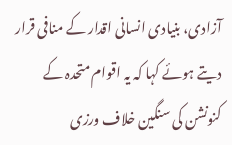آزادی، بنیادی انسانی اقدار کے منافی قرار دیتے ہوئے کہا کہ یہ اقوام متحدہ کے کنونشن کی سنگین خلاف ورزی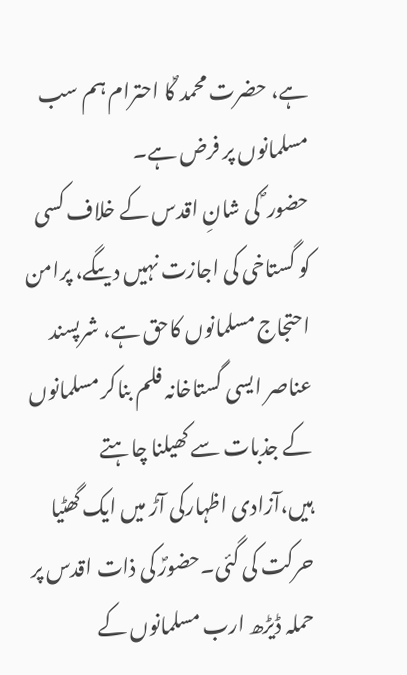ہے، حضرت محمد ؐکا احترام ہم سب مسلمانوں پر فرض ہے۔
حضور ؐ کی شانِ اقدس کے خلاف کسی کو گستاخی کی اجازت نہیں دیںگے، پرامن احتجاج مسلمانوں کاحق ہے، شرپسند عناصر ایسی گستاخانہ فلم بناکر مسلمانوں کے جذبات سے کھیلنا چاہتے ہیں،آزادی اظہارکی آڑ میں ایک گھٹیا حرکت کی گئی۔حضورؐ کی ذات اقدس پر حملہ ڈیڑھ ارب مسلمانوں کے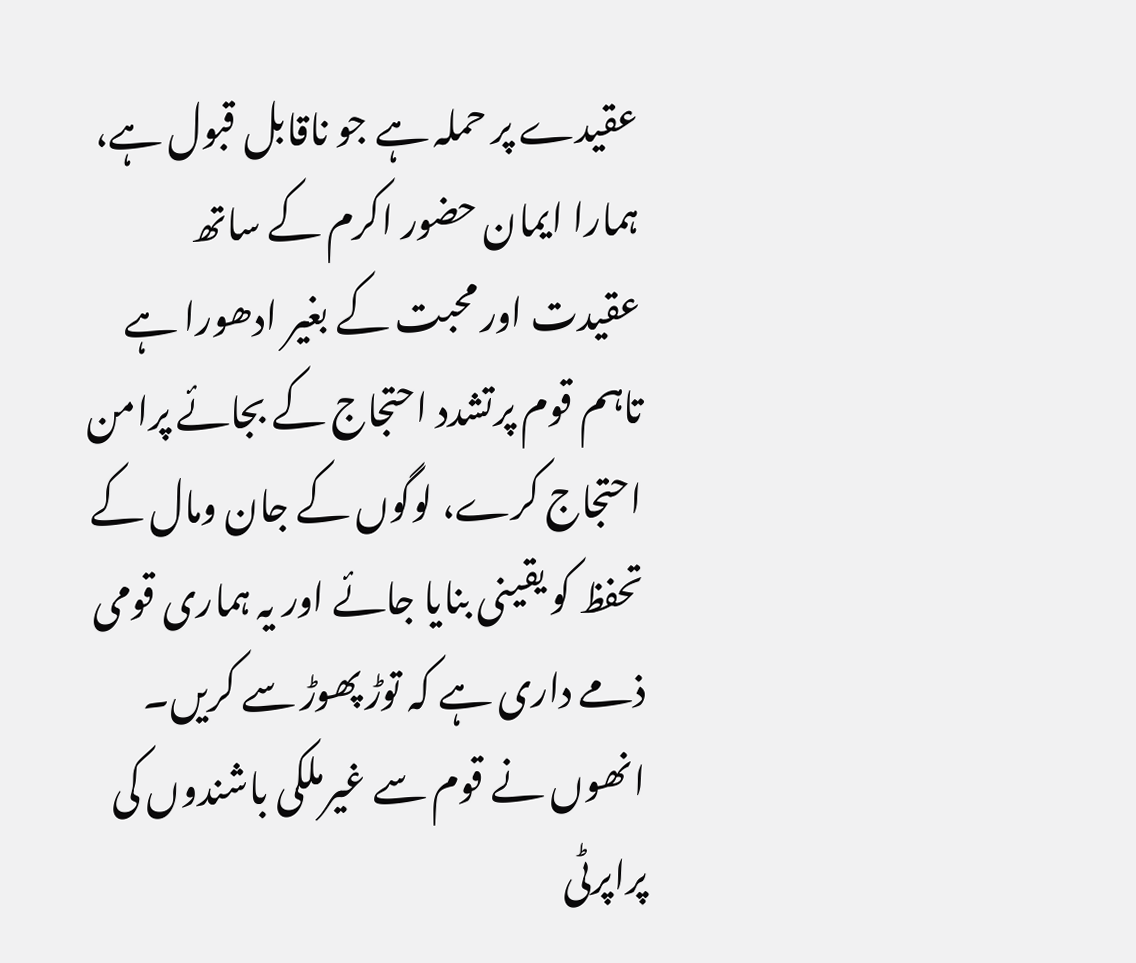عقیدے پر حملہ ہے جو ناقابل قبول ہے، ہمارا ایمان حضور اکرم کے ساتھ عقیدت اور محبت کے بغیر ادھورا ہے تاہم قوم پرتشدد احتجاج کے بجائے پرامن احتجاج کرے، لوگوں کے جان ومال کے تحفظ کو یقینی بنایا جائے اور یہ ہماری قومی ذمے داری ہے کہ توڑ پھوڑ سے کریں۔ انھوں نے قوم سے غیرملکی باشندوں کی پراپرٹی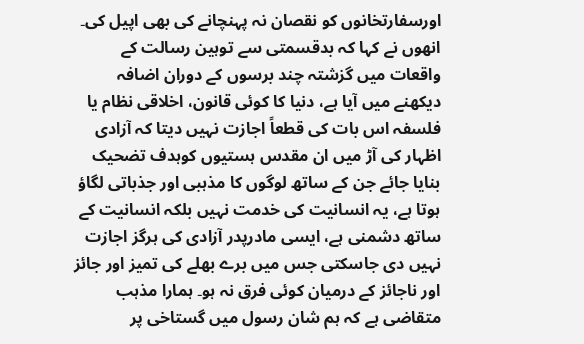اورسفارتخانوں کو نقصان نہ پہنچانے کی بھی اپیل کی۔
انھوں نے کہا کہ بدقسمتی سے توہین رسالت کے واقعات میں گزشتہ چند برسوں کے دوران اضافہ دیکھنے میں آیا ہے، دنیا کا کوئی قانون، اخلاقی نظام یا فلسفہ اس بات کی قطعاً اجازت نہیں دیتا کہ آزادی اظہار کی آڑ میں ان مقدس ہستیوں کوہدف تضحیک بنایا جائے جن کے ساتھ لوگوں کا مذہبی اور جذباتی لگاؤ ہوتا ہے، یہ انسانیت کی خدمت نہیں بلکہ انسانیت کے ساتھ دشمنی ہے، ایسی مادرپدر آزادی کی ہرگز اجازت نہیں دی جاسکتی جس میں برے بھلے کی تمیز اور جائز اور ناجائز کے درمیان کوئی فرق نہ ہو۔ ہمارا مذہب متقاضی ہے کہ ہم شان رسول میں گستاخی پر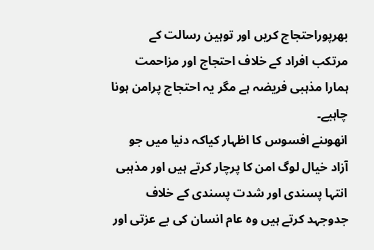بھرپوراحتجاج کریں اور توہین رسالت کے مرتکب افراد کے خلاف احتجاج اور مزاحمت ہمارا مذہبی فریضہ ہے مگر یہ احتجاج پرامن ہونا چاہیے۔
انھوںنے افسوس کا اظہار کیاکہ دنیا میں جو آزاد خیال لوگ امن کا پرچار کرتے ہیں اور مذہبی انتہا پسندی اور شدت پسندی کے خلاف جدوجہد کرتے ہیں وہ عام انسان کی بے عزتی اور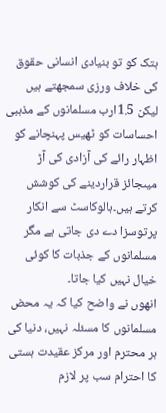ہتک کو تو بنیادی انسانی حقوق کی خلاف ورزی سمجھتے ہیں لیکن 1.5ارب مسلمانوں کے مذہبی احساسات کو ٹھیس پہنچانے کو اظہار رائے کی آزادی کی آڑ میںجائز قراردینے کی کوشش کرتے ہیں۔ہالوکاسٹ سے انکار پرتوسزا دے دی جاتی ہے مگر مسلمانوں کے جذبات کا کوئی خیال نہیں کیا جاتا۔
انھوں نے واضح کیا کہ یہ محض مسلمانوں کا مسئلہ نہیں، دنیا کی ہر محترم اور مرکز عقیدت ہستی کا احترام سب پر لازم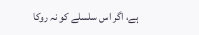ہے، اگر اس سلسلے کو نہ روکا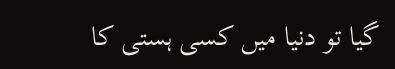گیا تو دنیا میں کسی ہستی کا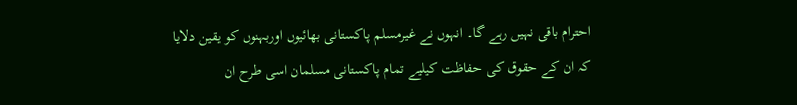احترام باقی نہیں رہے گا۔ انہوں نے غیرمسلم پاکستانی بھائیوں اوربہنوں کو یقین دلایا کہ ان کے حقوق کی حفاظت کیلیے تمام پاکستانی مسلمان اسی طرح ان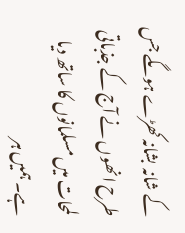کے شانہ بشانہ کھڑے ہوںگے جس طرح انھوں نے آج کے جذباتی لمحات میں مسلمانوں کا ساتھ دیا ہے۔ ہمیں ہر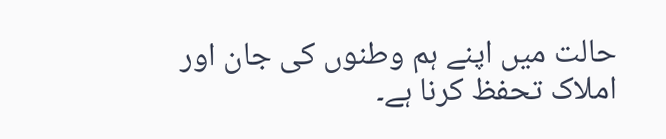حالت میں اپنے ہم وطنوں کی جان اور املاک تحفظ کرنا ہے۔